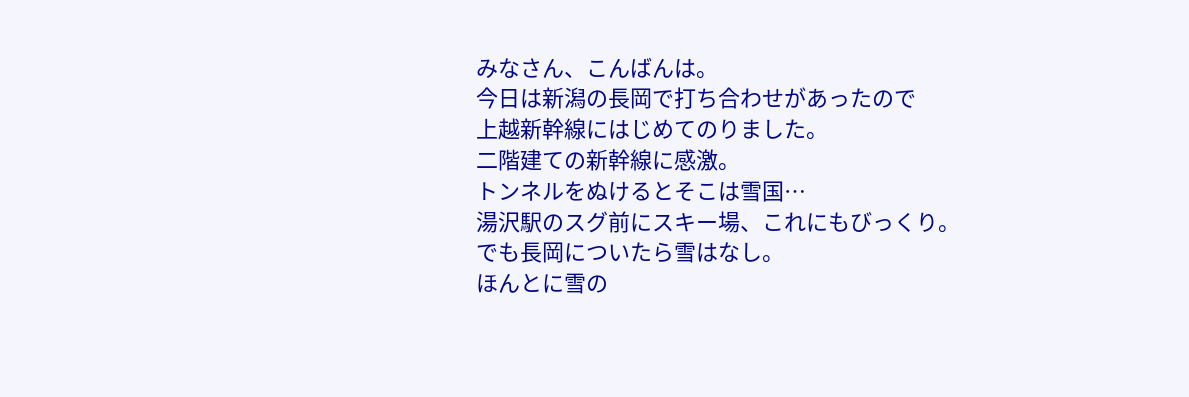みなさん、こんばんは。
今日は新潟の長岡で打ち合わせがあったので
上越新幹線にはじめてのりました。
二階建ての新幹線に感激。
トンネルをぬけるとそこは雪国…
湯沢駅のスグ前にスキー場、これにもびっくり。
でも長岡についたら雪はなし。
ほんとに雪の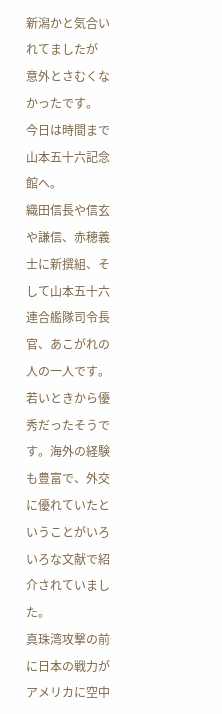新潟かと気合いれてましたが
意外とさむくなかったです。
今日は時間まで山本五十六記念館へ。
織田信長や信玄や謙信、赤穂義士に新撰組、そして山本五十六連合艦隊司令長官、あこがれの人の一人です。
若いときから優秀だったそうです。海外の経験も豊富で、外交に優れていたということがいろいろな文献で紹介されていました。
真珠湾攻撃の前に日本の戦力がアメリカに空中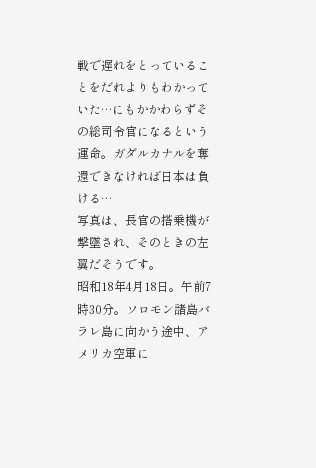戦で遅れをとっていることをだれよりもわかっていた…にもかかわらずその総司令官になるという運命。ガダルカナルを奪還できなければ日本は負ける…
写真は、長官の搭乗機が撃墜され、そのときの左翼だそうです。
昭和18年4月18日。午前7時30分。ソロモン諸島バラレ島に向かう途中、アメリカ空軍に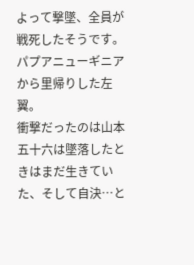よって撃墜、全員が戦死したそうです。
パプアニューギニアから里帰りした左翼。
衝撃だったのは山本五十六は墜落したときはまだ生きていた、そして自決…と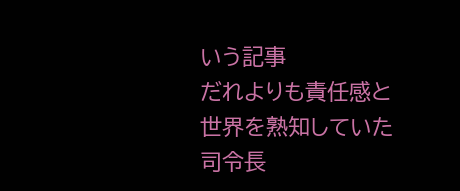いう記事
だれよりも責任感と世界を熟知していた司令長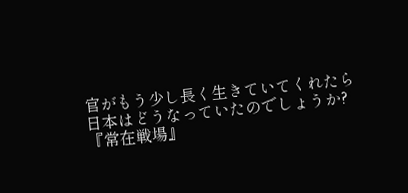官がもう少し長く生きていてくれたら
日本はどうなっていたのでしょうか?
『常在戦場』